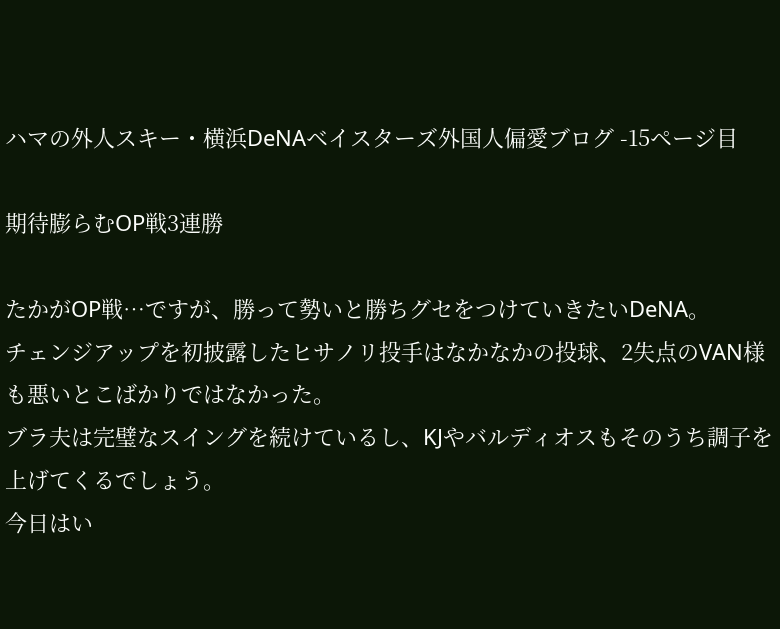ハマの外人スキー・横浜DeNAベイスターズ外国人偏愛ブログ -15ページ目

期待膨らむOP戦3連勝

たかがOP戦…ですが、勝って勢いと勝ちグセをつけていきたいDeNA。
チェンジアップを初披露したヒサノリ投手はなかなかの投球、2失点のVAN様も悪いとこばかりではなかった。
ブラ夫は完璧なスイングを続けているし、KJやバルディオスもそのうち調子を上げてくるでしょう。
今日はい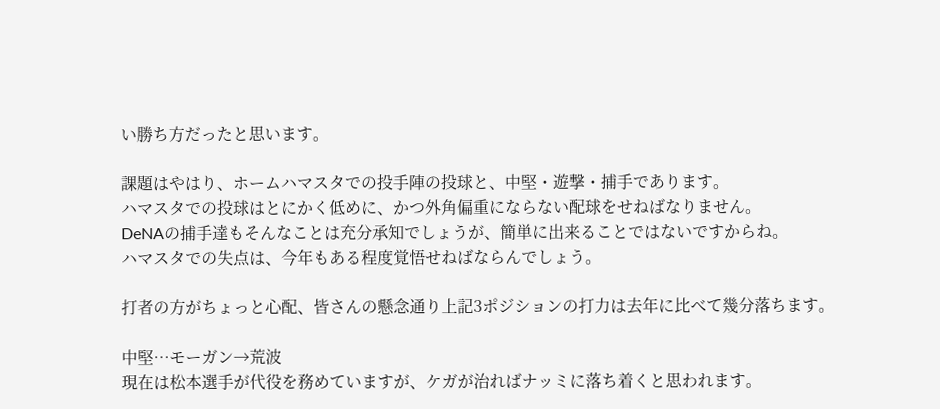い勝ち方だったと思います。

課題はやはり、ホームハマスタでの投手陣の投球と、中堅・遊撃・捕手であります。
ハマスタでの投球はとにかく低めに、かつ外角偏重にならない配球をせねばなりません。
DeNAの捕手達もそんなことは充分承知でしょうが、簡単に出来ることではないですからね。
ハマスタでの失点は、今年もある程度覚悟せねばならんでしょう。

打者の方がちょっと心配、皆さんの懸念通り上記3ポジションの打力は去年に比べて幾分落ちます。

中堅…モーガン→荒波
現在は松本選手が代役を務めていますが、ケガが治ればナッミに落ち着くと思われます。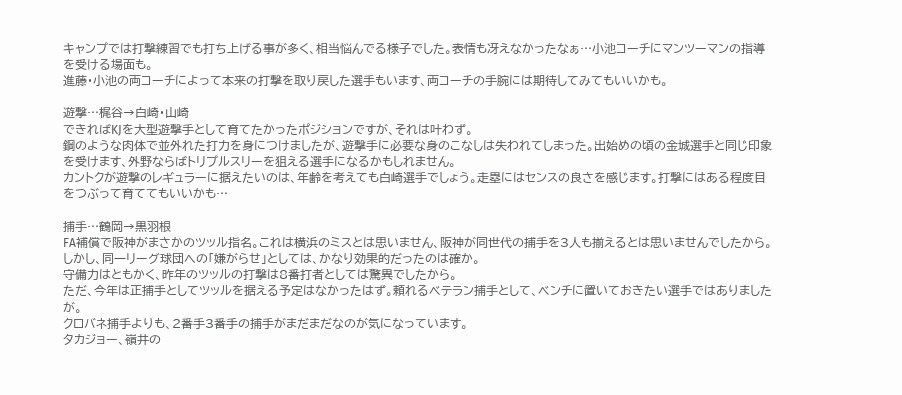キャンプでは打撃練習でも打ち上げる事が多く、相当悩んでる様子でした。表情も冴えなかったなぁ…小池コーチにマンツーマンの指導を受ける場面も。
進藤・小池の両コーチによって本来の打撃を取り戻した選手もいます、両コーチの手腕には期待してみてもいいかも。

遊撃…梶谷→白崎・山崎
できればKJを大型遊撃手として育てたかったポジションですが、それは叶わず。
鋼のような肉体で並外れた打力を身につけましたが、遊撃手に必要な身のこなしは失われてしまった。出始めの頃の金城選手と同じ印象を受けます、外野ならばトリプルスリーを狙える選手になるかもしれません。
カントクが遊撃のレギュラーに据えたいのは、年齢を考えても白崎選手でしょう。走塁にはセンスの良さを感じます。打撃にはある程度目をつぶって育ててもいいかも…

捕手…鶴岡→黒羽根
FA補償で阪神がまさかのツッル指名。これは横浜のミスとは思いません、阪神が同世代の捕手を3人も揃えるとは思いませんでしたから。
しかし、同一リーグ球団への「嫌がらせ」としては、かなり効果的だったのは確か。
守備力はともかく、昨年のツッルの打撃は8番打者としては驚異でしたから。
ただ、今年は正捕手としてツッルを据える予定はなかったはず。頼れるベテラン捕手として、ベンチに置いておきたい選手ではありましたが。
クロバネ捕手よりも、2番手3番手の捕手がまだまだなのが気になっています。
タカジョー、嶺井の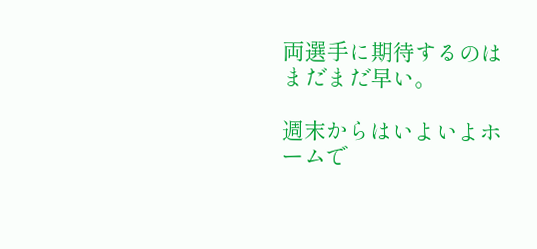両選手に期待するのはまだまだ早い。

週末からはいよいよホームで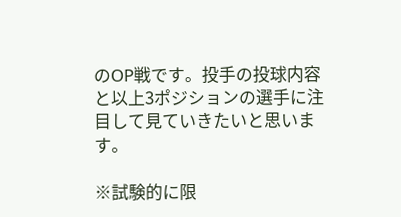のOP戦です。投手の投球内容と以上3ポジションの選手に注目して見ていきたいと思います。

※試験的に限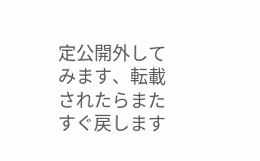定公開外してみます、転載されたらまたすぐ戻します